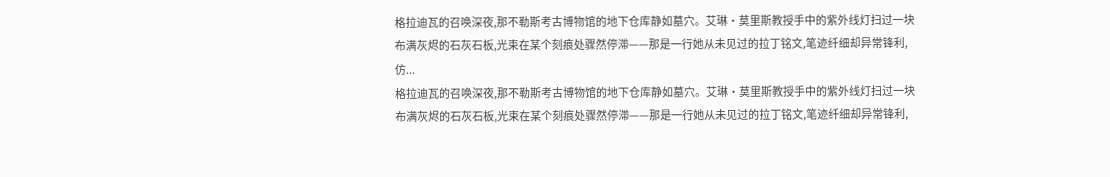格拉迪瓦的召唤深夜,那不勒斯考古博物馆的地下仓库静如墓穴。艾琳·莫里斯教授手中的紫外线灯扫过一块布满灰烬的石灰石板,光束在某个刻痕处骤然停滞——那是一行她从未见过的拉丁铭文,笔迹纤细却异常锋利,仿...
格拉迪瓦的召唤深夜,那不勒斯考古博物馆的地下仓库静如墓穴。艾琳·莫里斯教授手中的紫外线灯扫过一块布满灰烬的石灰石板,光束在某个刻痕处骤然停滞——那是一行她从未见过的拉丁铭文,笔迹纤细却异常锋利,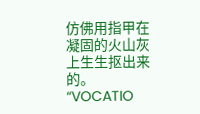仿佛用指甲在凝固的火山灰上生生抠出来的。 “VOCATIO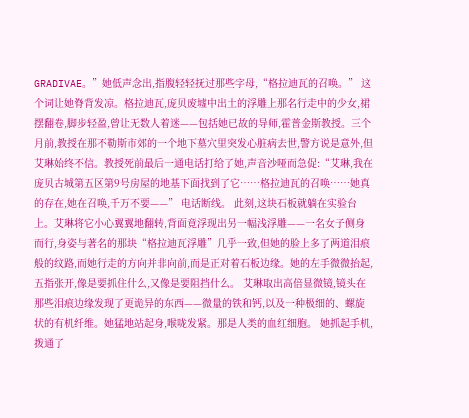GRADIVAE。”她低声念出,指腹轻轻抚过那些字母,“格拉迪瓦的召唤。” 这个词让她脊背发凉。格拉迪瓦,庞贝废墟中出土的浮雕上那名行走中的少女,裙摆翻卷,脚步轻盈,曾让无数人着迷——包括她已故的导师,霍普金斯教授。三个月前,教授在那不勒斯市郊的一个地下墓穴里突发心脏病去世,警方说是意外,但艾琳始终不信。教授死前最后一通电话打给了她,声音沙哑而急促:“艾琳,我在庞贝古城第五区第9号房屋的地基下面找到了它……格拉迪瓦的召唤……她真的存在,她在召唤,千万不要——” 电话断线。 此刻,这块石板就躺在实验台上。艾琳将它小心翼翼地翻转,背面竟浮现出另一幅浅浮雕——一名女子侧身而行,身姿与著名的那块“格拉迪瓦浮雕”几乎一致,但她的脸上多了两道泪痕般的纹路,而她行走的方向并非向前,而是正对着石板边缘。她的左手微微抬起,五指张开,像是要抓住什么,又像是要阻挡什么。 艾琳取出高倍显微镜,镜头在那些泪痕边缘发现了更诡异的东西——微量的铁和钙,以及一种极细的、螺旋状的有机纤维。她猛地站起身,喉咙发紧。那是人类的血红细胞。 她抓起手机,拨通了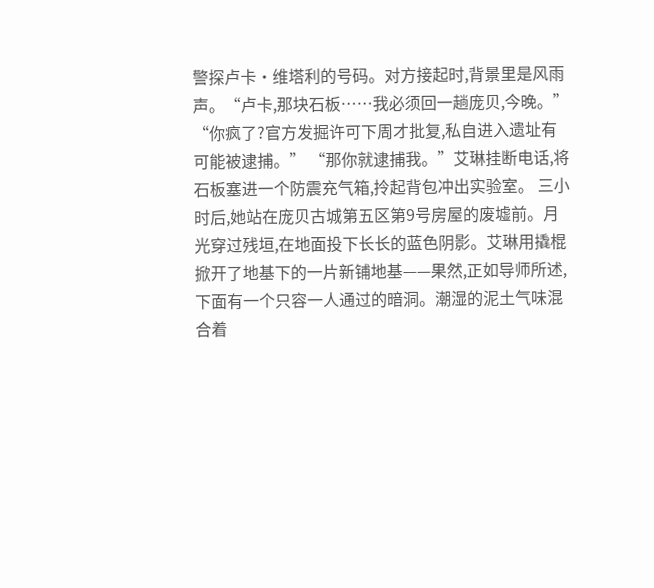警探卢卡·维塔利的号码。对方接起时,背景里是风雨声。“卢卡,那块石板……我必须回一趟庞贝,今晚。” “你疯了?官方发掘许可下周才批复,私自进入遗址有可能被逮捕。” “那你就逮捕我。”艾琳挂断电话,将石板塞进一个防震充气箱,拎起背包冲出实验室。 三小时后,她站在庞贝古城第五区第9号房屋的废墟前。月光穿过残垣,在地面投下长长的蓝色阴影。艾琳用撬棍掀开了地基下的一片新铺地基——果然,正如导师所述,下面有一个只容一人通过的暗洞。潮湿的泥土气味混合着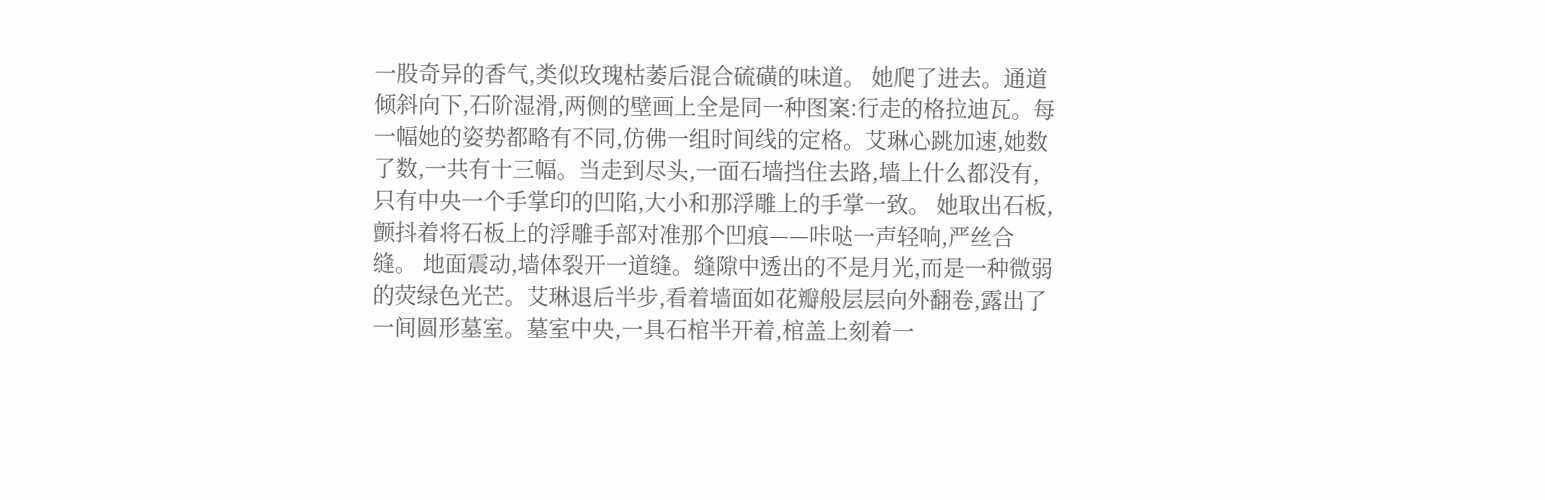一股奇异的香气,类似玫瑰枯萎后混合硫磺的味道。 她爬了进去。通道倾斜向下,石阶湿滑,两侧的壁画上全是同一种图案:行走的格拉迪瓦。每一幅她的姿势都略有不同,仿佛一组时间线的定格。艾琳心跳加速,她数了数,一共有十三幅。当走到尽头,一面石墙挡住去路,墙上什么都没有,只有中央一个手掌印的凹陷,大小和那浮雕上的手掌一致。 她取出石板,颤抖着将石板上的浮雕手部对准那个凹痕——咔哒一声轻响,严丝合缝。 地面震动,墙体裂开一道缝。缝隙中透出的不是月光,而是一种微弱的荧绿色光芒。艾琳退后半步,看着墙面如花瓣般层层向外翻卷,露出了一间圆形墓室。墓室中央,一具石棺半开着,棺盖上刻着一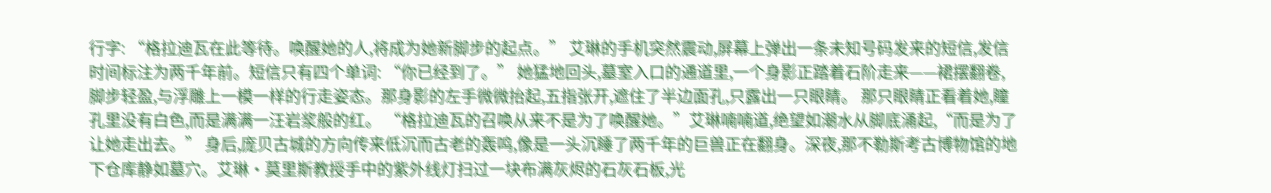行字: “格拉迪瓦在此等待。唤醒她的人,将成为她新脚步的起点。” 艾琳的手机突然震动,屏幕上弹出一条未知号码发来的短信,发信时间标注为两千年前。短信只有四个单词: “你已经到了。” 她猛地回头,墓室入口的通道里,一个身影正踏着石阶走来——裙摆翻卷,脚步轻盈,与浮雕上一模一样的行走姿态。那身影的左手微微抬起,五指张开,遮住了半边面孔,只露出一只眼睛。 那只眼睛正看着她,瞳孔里没有白色,而是满满一汪岩浆般的红。 “格拉迪瓦的召唤从来不是为了唤醒她。”艾琳喃喃道,绝望如潮水从脚底涌起,“而是为了让她走出去。” 身后,庞贝古城的方向传来低沉而古老的轰鸣,像是一头沉睡了两千年的巨兽正在翻身。深夜,那不勒斯考古博物馆的地下仓库静如墓穴。艾琳·莫里斯教授手中的紫外线灯扫过一块布满灰烬的石灰石板,光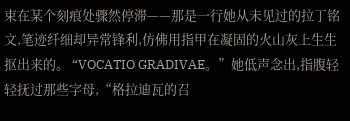束在某个刻痕处骤然停滞——那是一行她从未见过的拉丁铭文,笔迹纤细却异常锋利,仿佛用指甲在凝固的火山灰上生生抠出来的。 “VOCATIO GRADIVAE。”她低声念出,指腹轻轻抚过那些字母,“格拉迪瓦的召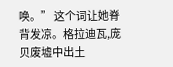唤。” 这个词让她脊背发凉。格拉迪瓦,庞贝废墟中出土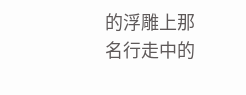的浮雕上那名行走中的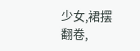少女,裙摆翻卷,